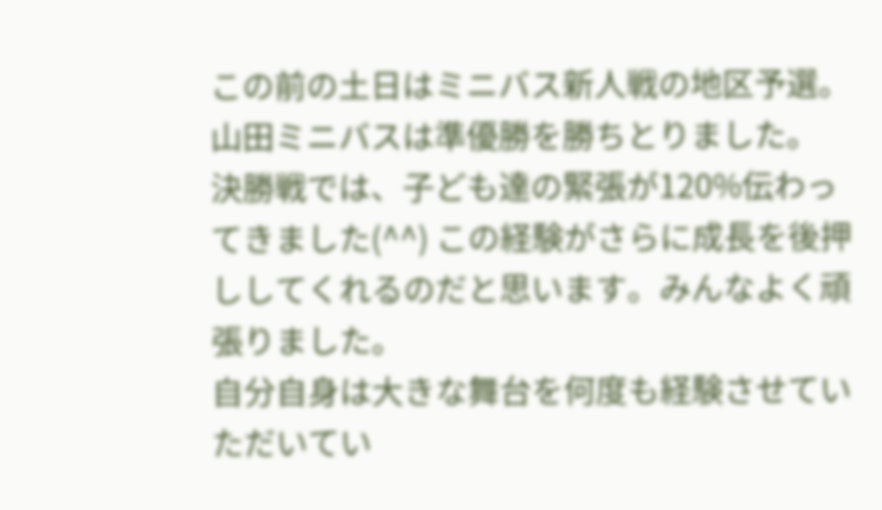この前の土日はミニバス新人戦の地区予選。
山田ミニバスは準優勝を勝ちとりました。
決勝戦では、子ども達の緊張が120%伝わってきました(^^) この経験がさらに成長を後押ししてくれるのだと思います。みんなよく頑張りました。
自分自身は大きな舞台を何度も経験させていただいてい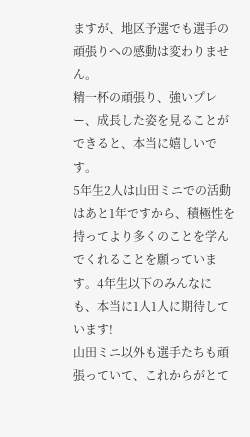ますが、地区予選でも選手の頑張りへの感動は変わりません。
精一杯の頑張り、強いプレー、成長した姿を見ることができると、本当に嬉しいです。
5年生2人は山田ミニでの活動はあと1年ですから、積極性を持ってより多くのことを学んでくれることを願っています。4年生以下のみんなにも、本当に1人1人に期待しています!
山田ミニ以外も選手たちも頑張っていて、これからがとて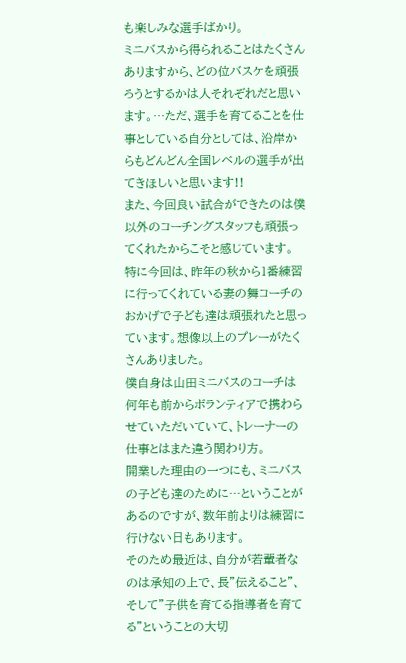も楽しみな選手ばかり。
ミニバスから得られることはたくさんありますから、どの位バスケを頑張ろうとするかは人それぞれだと思います。…ただ、選手を育てることを仕事としている自分としては、沿岸からもどんどん全国レベルの選手が出てきほしいと思います!!
また、今回良い試合ができたのは僕以外のコーチングスタッフも頑張ってくれたからこそと感じています。
特に今回は、昨年の秋から1番練習に行ってくれている妻の舞コーチのおかげで子ども達は頑張れたと思っています。想像以上のプレーがたくさんありました。
僕自身は山田ミニバスのコーチは何年も前からボランティアで携わらせていただいていて、トレーナーの仕事とはまた違う関わり方。
開業した理由の一つにも、ミニバスの子ども達のために…ということがあるのですが、数年前よりは練習に行けない日もあります。
そのため最近は、自分が若輩者なのは承知の上で、長"伝えること"、そして"子供を育てる指導者を育てる"ということの大切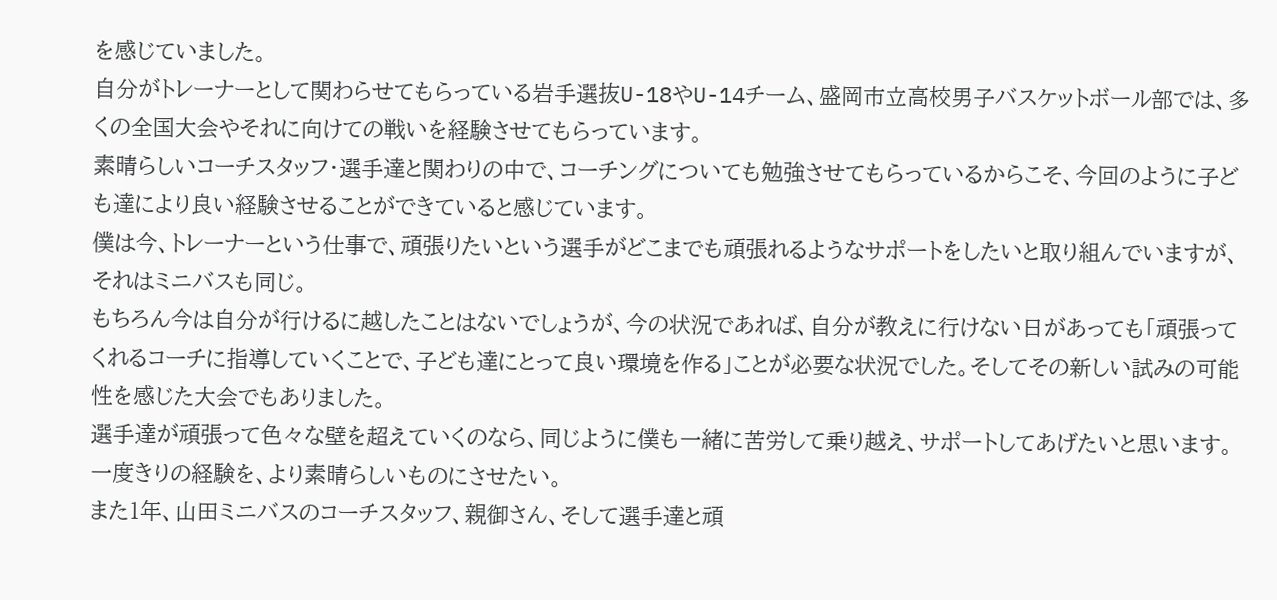を感じていました。
自分がトレーナーとして関わらせてもらっている岩手選抜U-18やU-14チーム、盛岡市立高校男子バスケットボール部では、多くの全国大会やそれに向けての戦いを経験させてもらっています。
素晴らしいコーチスタッフ・選手達と関わりの中で、コーチングについても勉強させてもらっているからこそ、今回のように子ども達により良い経験させることができていると感じています。
僕は今、トレーナーという仕事で、頑張りたいという選手がどこまでも頑張れるようなサポートをしたいと取り組んでいますが、それはミニバスも同じ。
もちろん今は自分が行けるに越したことはないでしょうが、今の状況であれば、自分が教えに行けない日があっても「頑張ってくれるコーチに指導していくことで、子ども達にとって良い環境を作る」ことが必要な状況でした。そしてその新しい試みの可能性を感じた大会でもありました。
選手達が頑張って色々な壁を超えていくのなら、同じように僕も一緒に苦労して乗り越え、サポートしてあげたいと思います。
一度きりの経験を、より素晴らしいものにさせたい。
また1年、山田ミニバスのコーチスタッフ、親御さん、そして選手達と頑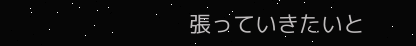張っていきたいと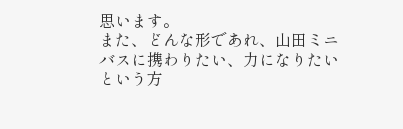思います。
また、どんな形であれ、山田ミニバスに携わりたい、力になりたいという方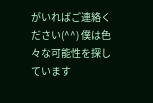がいればご連絡ください(^^) 僕は色々な可能性を探しています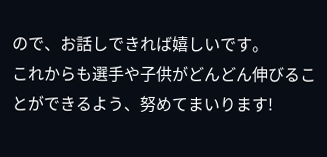ので、お話しできれば嬉しいです。
これからも選手や子供がどんどん伸びることができるよう、努めてまいります!